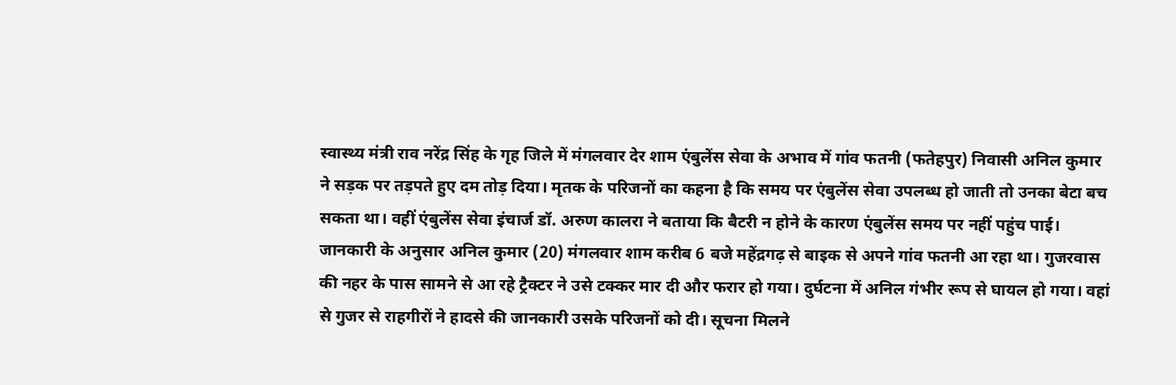स्वास्थ्य मंत्री राव नरेंद्र सिंह के गृह जिले में मंगलवार देर शाम एंबुलेंस सेवा के अभाव में गांव फतनी (फतेहपुर) निवासी अनिल कुमार ने सड़क पर तड़पते हुए दम तोड़ दिया। मृतक के परिजनों का कहना है कि समय पर एंबुलेंस सेवा उपलब्ध हो जाती तो उनका बेटा बच सकता था। वहीं एंबुलेंस सेवा इंचार्ज डॉ. अरुण कालरा ने बताया कि बैटरी न होने के कारण एंबुलेंस समय पर नहीं पहुंच पाई।
जानकारी के अनुसार अनिल कुमार (20) मंगलवार शाम करीब 6 बजे महेंद्रगढ़ से बाइक से अपने गांव फतनी आ रहा था। गुजरवास की नहर के पास सामने से आ रहे ट्रैक्टर ने उसे टक्कर मार दी और फरार हो गया। दुर्घटना में अनिल गंभीर रूप से घायल हो गया। वहां से गुजर से राहगीरों ने हादसे की जानकारी उसके परिजनों को दी। सूचना मिलने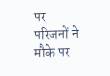पर परिजनों ने मौके पर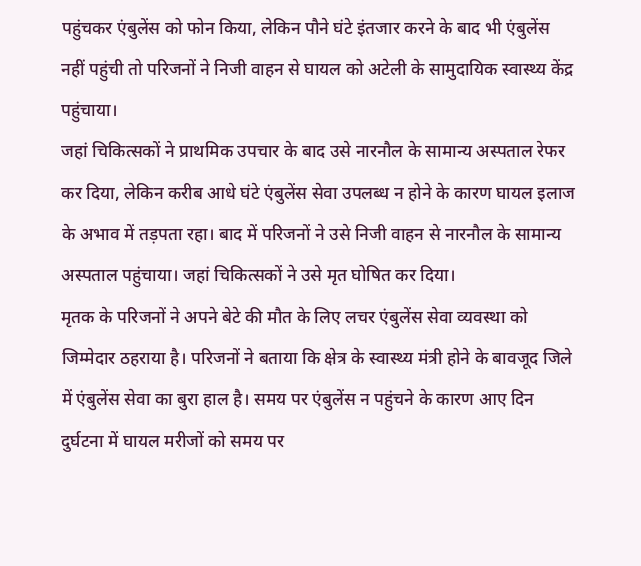पहुंचकर एंबुलेंस को फोन किया, लेकिन पौने घंटे इंतजार करने के बाद भी एंबुलेंस नहीं पहुंची तो परिजनों ने निजी वाहन से घायल को अटेली के सामुदायिक स्वास्थ्य केंद्र पहुंचाया।
जहां चिकित्सकों ने प्राथमिक उपचार के बाद उसे नारनौल के सामान्य अस्पताल रेफर कर दिया, लेकिन करीब आधे घंटे एंबुलेंस सेवा उपलब्ध न होने के कारण घायल इलाज के अभाव में तड़पता रहा। बाद में परिजनों ने उसे निजी वाहन से नारनौल के सामान्य अस्पताल पहुंचाया। जहां चिकित्सकों ने उसे मृत घोषित कर दिया।
मृतक के परिजनों ने अपने बेटे की मौत के लिए लचर एंबुलेंस सेवा व्यवस्था को जिम्मेदार ठहराया है। परिजनों ने बताया कि क्षेत्र के स्वास्थ्य मंत्री होने के बावजूद जिले में एंबुलेंस सेवा का बुरा हाल है। समय पर एंबुलेंस न पहुंचने के कारण आए दिन दुर्घटना में घायल मरीजों को समय पर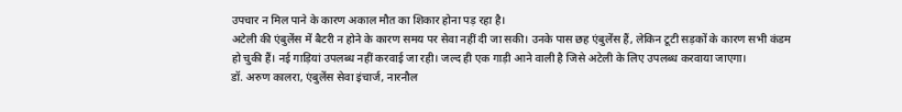उपचार न मिल पाने के कारण अकाल मौत का शिकार होना पड़ रहा है।
अटेली की एंबुलेंस में बैटरी न होने के कारण समय पर सेवा नहीं दी जा सकी। उनके पास छह एंबुलेंस हैं, लेकिन टूटी सड़कों के कारण सभी कंडम हो चुकी हैं। नई गाड़ियां उपलब्ध नहीं करवाई जा रही। जल्द ही एक गाड़ी आने वाली है जिसे अटेली के लिए उपलब्ध करवाया जाएगा।
डॉ. अरुण कालरा, एंबुलेंस सेवा इंचार्ज, नारनौल